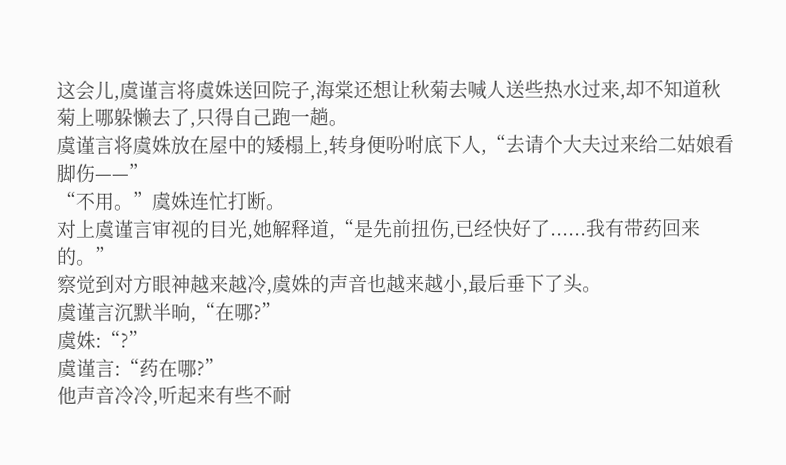这会儿,虞谨言将虞姝送回院子,海棠还想让秋菊去喊人送些热水过来,却不知道秋菊上哪躲懒去了,只得自己跑一趟。
虞谨言将虞姝放在屋中的矮榻上,转身便吩咐底下人,“去请个大夫过来给二姑娘看脚伤——”
“不用。”虞姝连忙打断。
对上虞谨言审视的目光,她解释道,“是先前扭伤,已经快好了......我有带药回来的。”
察觉到对方眼神越来越冷,虞姝的声音也越来越小,最后垂下了头。
虞谨言沉默半晌,“在哪?”
虞姝:“?”
虞谨言:“药在哪?”
他声音冷冷,听起来有些不耐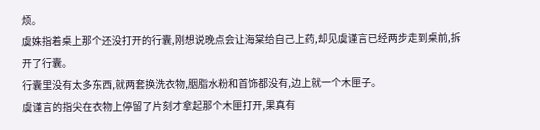烦。
虞姝指着桌上那个还没打开的行囊,刚想说晚点会让海棠给自己上药,却见虞谨言已经两步走到桌前,拆开了行囊。
行囊里没有太多东西,就两套换洗衣物,胭脂水粉和首饰都没有,边上就一个木匣子。
虞谨言的指尖在衣物上停留了片刻才拿起那个木匣打开,果真有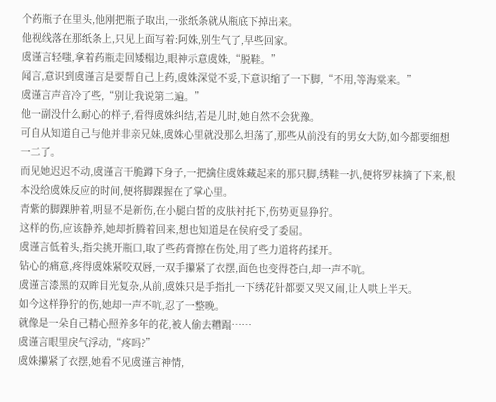个药瓶子在里头,他刚把瓶子取出,一张纸条就从瓶底下掉出来。
他视线落在那纸条上,只见上面写着:阿姝,别生气了,早些回家。
虞谨言轻嗤,拿着药瓶走回矮榻边,眼神示意虞姝,“脱鞋。”
闻言,意识到虞谨言是要帮自己上药,虞姝深觉不妥,下意识缩了一下脚,“不用,等海棠来。”
虞谨言声音冷了些,“别让我说第二遍。”
他一副没什么耐心的样子,看得虞姝纠结,若是儿时,她自然不会犹豫。
可自从知道自己与他并非亲兄妹,虞姝心里就没那么坦荡了,那些从前没有的男女大防,如今都要细想一二了。
而见她迟迟不动,虞谨言干脆蹲下身子,一把擒住虞姝藏起来的那只脚,绣鞋一扒,便将罗袜摘了下来,根本没给虞姝反应的时间,便将脚踝握在了掌心里。
青紫的脚踝肿着,明显不是新伤,在小腿白皙的皮肤衬托下,伤势更显狰狞。
这样的伤,应该静养,她却折腾着回来,想也知道是在侯府受了委屈。
虞谨言低着头,指尖挑开瓶口,取了些药膏擦在伤处,用了些力道将药揉开。
钻心的痛意,疼得虞姝紧咬双唇,一双手攥紧了衣摆,面色也变得苍白,却一声不吭。
虞谨言漆黑的双眸目光复杂,从前,虞姝只是手指扎一下绣花针都要又哭又闹,让人哄上半天。
如今这样狰狞的伤,她却一声不吭,忍了一整晚。
就像是一朵自己精心照养多年的花,被人偷去糟蹋……
虞谨言眼里戾气浮动,“疼吗?”
虞姝攥紧了衣摆,她看不见虞谨言神情,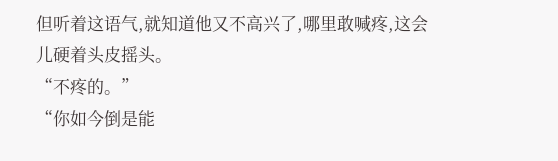但听着这语气,就知道他又不高兴了,哪里敢喊疼,这会儿硬着头皮摇头。
“不疼的。”
“你如今倒是能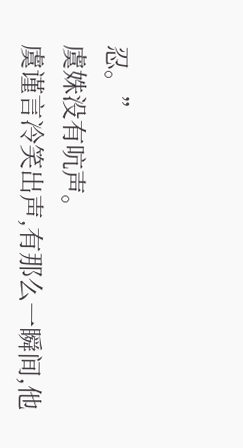忍。”
虞姝没有吭声。
虞谨言冷笑出声,有那么一瞬间,他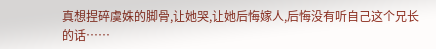真想捏碎虞姝的脚骨,让她哭,让她后悔嫁人,后悔没有听自己这个兄长的话……